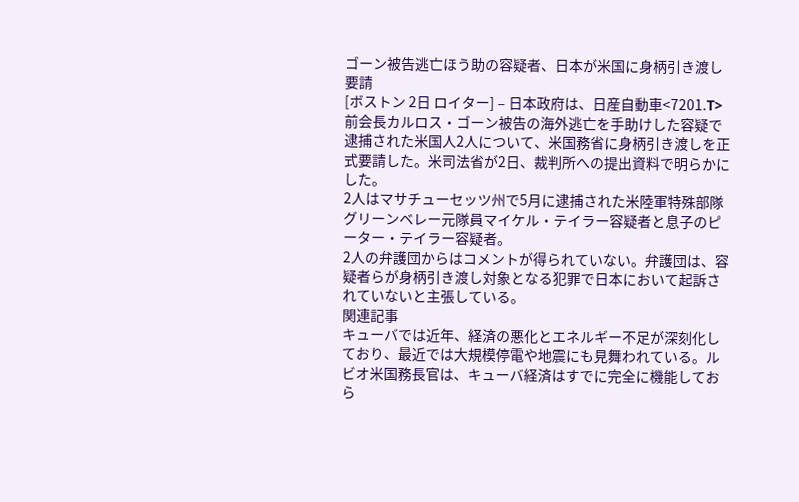ゴーン被告逃亡ほう助の容疑者、日本が米国に身柄引き渡し要請
[ボストン 2日 ロイター] – 日本政府は、日産自動車<7201.T>前会長カルロス・ゴーン被告の海外逃亡を手助けした容疑で逮捕された米国人2人について、米国務省に身柄引き渡しを正式要請した。米司法省が2日、裁判所への提出資料で明らかにした。
2人はマサチューセッツ州で5月に逮捕された米陸軍特殊部隊グリーンベレー元隊員マイケル・テイラー容疑者と息子のピーター・テイラー容疑者。
2人の弁護団からはコメントが得られていない。弁護団は、容疑者らが身柄引き渡し対象となる犯罪で日本において起訴されていないと主張している。
関連記事
キューバでは近年、経済の悪化とエネルギー不足が深刻化しており、最近では大規模停電や地震にも見舞われている。ルビオ米国務長官は、キューバ経済はすでに完全に機能しておら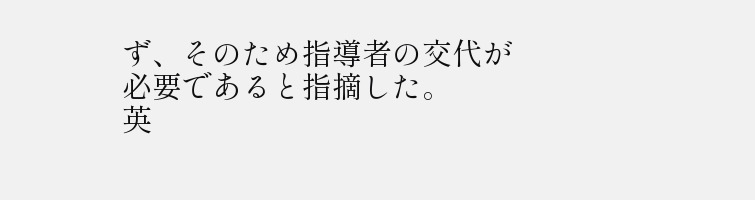ず、そのため指導者の交代が必要であると指摘した。
英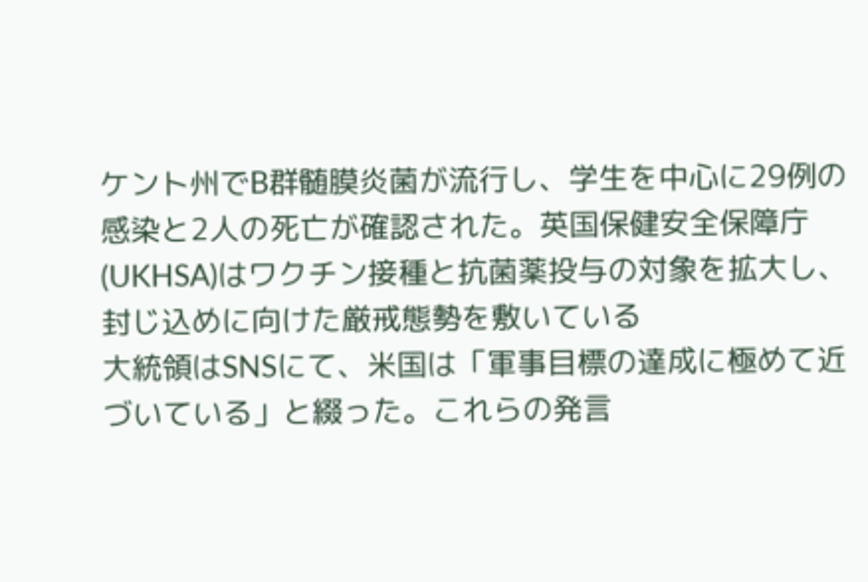ケント州でB群髄膜炎菌が流行し、学生を中心に29例の感染と2人の死亡が確認された。英国保健安全保障庁(UKHSA)はワクチン接種と抗菌薬投与の対象を拡大し、封じ込めに向けた厳戒態勢を敷いている
大統領はSNSにて、米国は「軍事目標の達成に極めて近づいている」と綴った。これらの発言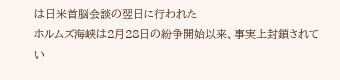は日米首脳会談の翌日に行われた
ホルムズ海峡は2月28日の紛争開始以来、事実上封鎖されてい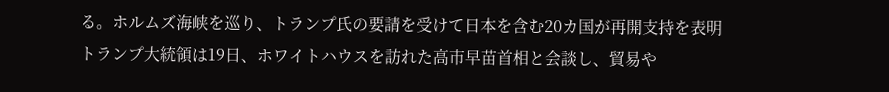る。ホルムズ海峡を巡り、トランプ氏の要請を受けて日本を含む20カ国が再開支持を表明
トランプ大統領は19日、ホワイトハウスを訪れた高市早苗首相と会談し、貿易や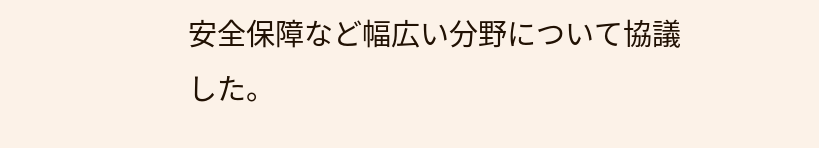安全保障など幅広い分野について協議した。